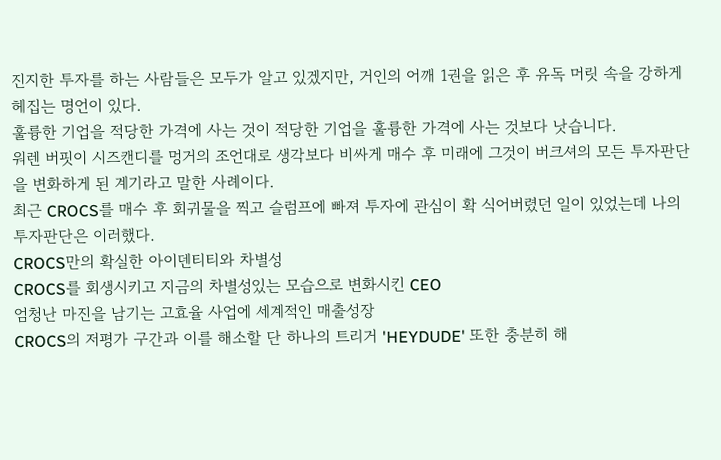진지한 투자를 하는 사람들은 모두가 알고 있겠지만, 거인의 어깨 1권을 읽은 후 유독 머릿 속을 강하게 헤집는 명언이 있다.
훌륭한 기업을 적당한 가격에 사는 것이 적당한 기업을 훌륭한 가격에 사는 것보다 낫습니다.
워렌 버핏이 시즈캔디를 멍거의 조언대로 생각보다 비싸게 매수 후 미래에 그것이 버크셔의 모든 투자판단을 변화하게 된 계기라고 말한 사례이다.
최근 CROCS를 매수 후 회귀물을 찍고 슬럼프에 빠져 투자에 관심이 확 식어버렸던 일이 있었는데 나의 투자판단은 이러했다.
CROCS만의 확실한 아이덴티티와 차별성
CROCS를 회생시키고 지금의 차별성있는 모습으로 변화시킨 CEO
엄청난 마진을 남기는 고효율 사업에 세계적인 매출성장
CROCS의 저평가 구간과 이를 해소할 단 하나의 트리거 'HEYDUDE' 또한 충분히 해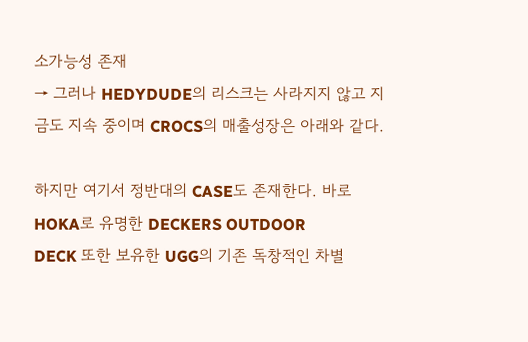소가능성 존재
→ 그러나 HEDYDUDE의 리스크는 사라지지 않고 지금도 지속 중이며 CROCS의 매출성장은 아래와 같다.

하지만 여기서 정반대의 CASE도 존재한다. 바로 HOKA로 유명한 DECKERS OUTDOOR
DECK 또한 보유한 UGG의 기존 독창적인 차별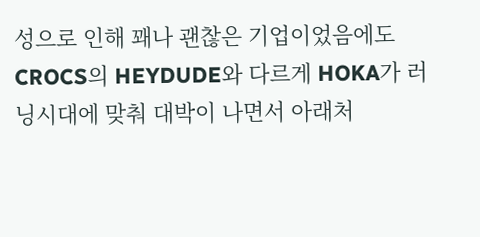성으로 인해 꽤나 괜찮은 기업이었음에도 CROCS의 HEYDUDE와 다르게 HOKA가 러닝시대에 맞춰 대박이 나면서 아래처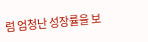럼 엄청난 성장률을 보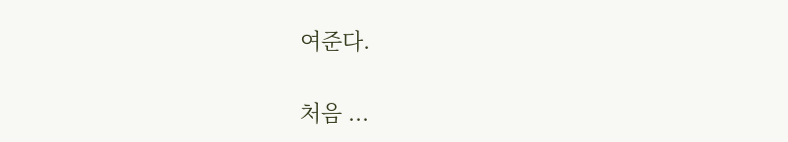여준다.

처음 ...